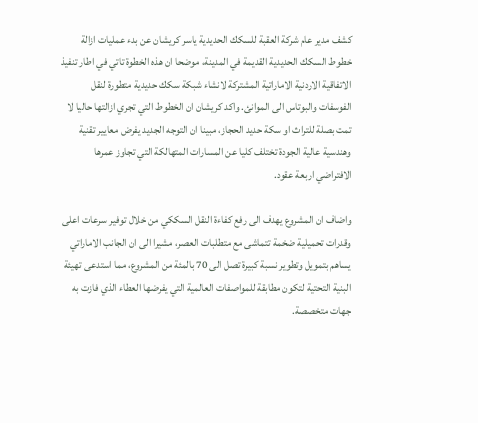كشف مدير عام شركة العقبة للسكك الحديدية ياسر كريشان عن بدء عمليات ازالة خطوط السكك الحديدية القديمة في المدينة، موضحا ان هذه الخطوة تاتي في اطار تنفيذ الاتفاقية الاردنية الاماراتية المشتركة لانشاء شبكة سكك حديدية متطورة لنقل الفوسفات والبوتاس الى الموانئ. واكد كريشان ان الخطوط التي تجري ازالتها حاليا لا تمت بصلة للتراث او سكة حديد الحجاز، مبينا ان التوجه الجديد يفرض معايير تقنية وهندسية عالية الجودة تختلف كليا عن المسارات المتهالكة التي تجاوز عمرها الافتراضي اربعة عقود.

واضاف ان المشروع يهدف الى رفع كفاءة النقل السككي من خلال توفير سرعات اعلى وقدرات تحميلية ضخمة تتماشى مع متطلبات العصر، مشيرا الى ان الجانب الاماراتي يساهم بتمويل وتطوير نسبة كبيرة تصل الى 70 بالمئة من المشروع، مما استدعى تهيئة البنية التحتية لتكون مطابقة للمواصفات العالمية التي يفرضها العطاء الذي فازت به جهات متخصصة.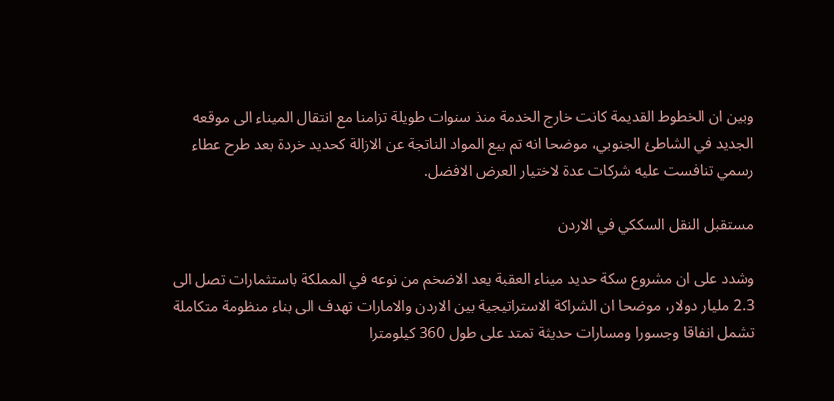وبين ان الخطوط القديمة كانت خارج الخدمة منذ سنوات طويلة تزامنا مع انتقال الميناء الى موقعه الجديد في الشاطئ الجنوبي، موضحا انه تم بيع المواد الناتجة عن الازالة كحديد خردة بعد طرح عطاء رسمي تنافست عليه شركات عدة لاختيار العرض الافضل.

مستقبل النقل السككي في الاردن

وشدد على ان مشروع سكة حديد ميناء العقبة يعد الاضخم من نوعه في المملكة باستثمارات تصل الى 2.3 مليار دولار، موضحا ان الشراكة الاستراتيجية بين الاردن والامارات تهدف الى بناء منظومة متكاملة تشمل انفاقا وجسورا ومسارات حديثة تمتد على طول 360 كيلومترا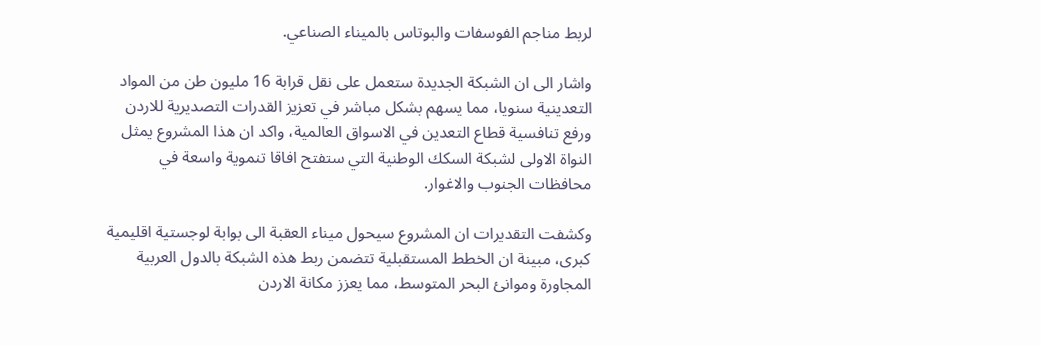لربط مناجم الفوسفات والبوتاس بالميناء الصناعي.

واشار الى ان الشبكة الجديدة ستعمل على نقل قرابة 16 مليون طن من المواد التعدينية سنويا، مما يسهم بشكل مباشر في تعزيز القدرات التصديرية للاردن ورفع تنافسية قطاع التعدين في الاسواق العالمية، واكد ان هذا المشروع يمثل النواة الاولى لشبكة السكك الوطنية التي ستفتح افاقا تنموية واسعة في محافظات الجنوب والاغوار.

وكشفت التقديرات ان المشروع سيحول ميناء العقبة الى بوابة لوجستية اقليمية كبرى، مبينة ان الخطط المستقبلية تتضمن ربط هذه الشبكة بالدول العربية المجاورة وموانئ البحر المتوسط، مما يعزز مكانة الاردن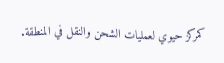كمركز حيوي لعمليات الشحن والنقل في المنطقة.